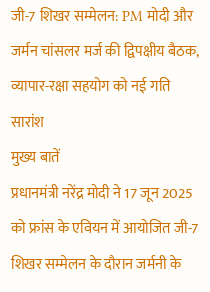जी-7 शिखर सम्मेलन: PM मोदी और जर्मन चांसलर मर्ज की द्विपक्षीय बैठक, व्यापार-रक्षा सहयोग को नई गति
सारांश
मुख्य बातें
प्रधानमंत्री नरेंद्र मोदी ने 17 जून 2025 को फ्रांस के एवियन में आयोजित जी-7 शिखर सम्मेलन के दौरान जर्मनी के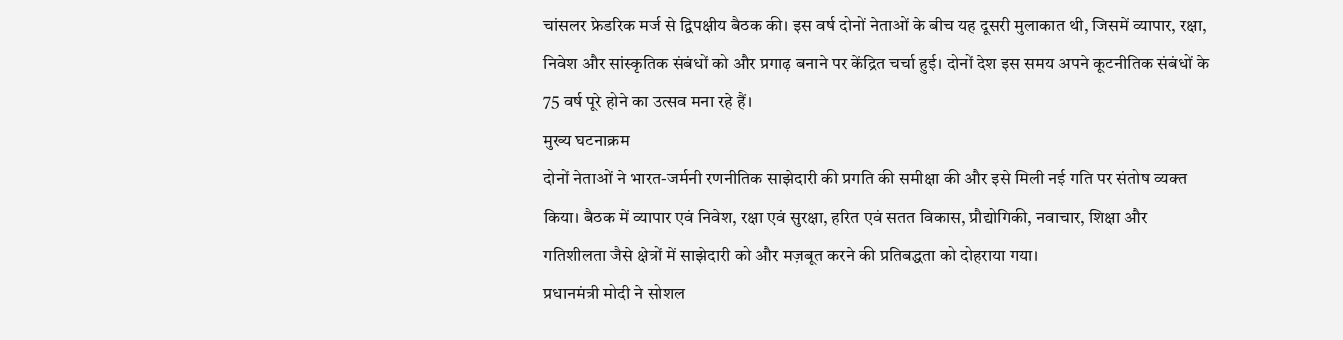चांसलर फ्रेडरिक मर्ज से द्विपक्षीय बैठक की। इस वर्ष दोनों नेताओं के बीच यह दूसरी मुलाकात थी, जिसमें व्यापार, रक्षा, निवेश और सांस्कृतिक संबंधों को और प्रगाढ़ बनाने पर केंद्रित चर्चा हुई। दोनों देश इस समय अपने कूटनीतिक संबंधों के 75 वर्ष पूरे होने का उत्सव मना रहे हैं।
मुख्य घटनाक्रम
दोनों नेताओं ने भारत-जर्मनी रणनीतिक साझेदारी की प्रगति की समीक्षा की और इसे मिली नई गति पर संतोष व्यक्त किया। बैठक में व्यापार एवं निवेश, रक्षा एवं सुरक्षा, हरित एवं सतत विकास, प्रौद्योगिकी, नवाचार, शिक्षा और गतिशीलता जैसे क्षेत्रों में साझेदारी को और मज़बूत करने की प्रतिबद्धता को दोहराया गया।
प्रधानमंत्री मोदी ने सोशल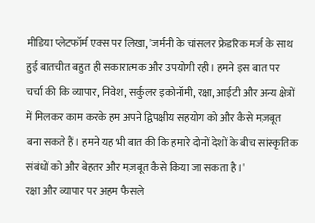मीडिया प्लेटफॉर्म एक्स पर लिखा, 'जर्मनी के चांसलर फ्रेडरिक मर्ज के साथ हुई बातचीत बहुत ही सकारात्मक और उपयोगी रही। हमने इस बात पर चर्चा की कि व्यापार, निवेश, सर्कुलर इकोनॉमी, रक्षा, आईटी और अन्य क्षेत्रों में मिलकर काम करके हम अपने द्विपक्षीय सहयोग को और कैसे मज़बूत बना सकते हैं। हमने यह भी बात की कि हमारे दोनों देशों के बीच सांस्कृतिक संबंधों को और बेहतर और मज़बूत कैसे किया जा सकता है।'
रक्षा और व्यापार पर अहम फैसले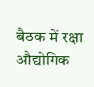बैठक में रक्षा औद्योगिक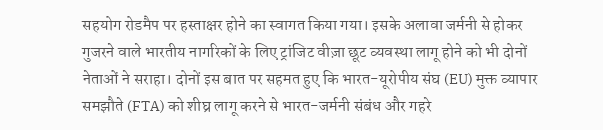सहयोग रोडमैप पर हस्ताक्षर होने का स्वागत किया गया। इसके अलावा जर्मनी से होकर गुजरने वाले भारतीय नागरिकों के लिए ट्रांजिट वीज़ा छूट व्यवस्था लागू होने को भी दोनों नेताओं ने सराहा। दोनों इस बात पर सहमत हुए कि भारत-यूरोपीय संघ (EU) मुक्त व्यापार समझौते (FTA) को शीघ्र लागू करने से भारत-जर्मनी संबंध और गहरे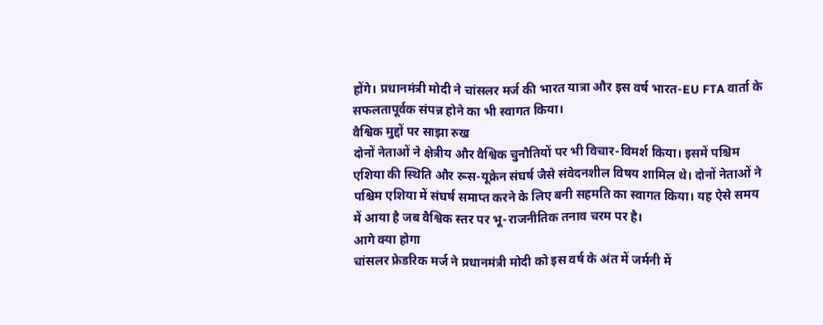होंगे। प्रधानमंत्री मोदी ने चांसलर मर्ज की भारत यात्रा और इस वर्ष भारत-EU FTA वार्ता के सफलतापूर्वक संपन्न होने का भी स्वागत किया।
वैश्विक मुद्दों पर साझा रुख
दोनों नेताओं ने क्षेत्रीय और वैश्विक चुनौतियों पर भी विचार-विमर्श किया। इसमें पश्चिम एशिया की स्थिति और रूस-यूक्रेन संघर्ष जैसे संवेदनशील विषय शामिल थे। दोनों नेताओं ने पश्चिम एशिया में संघर्ष समाप्त करने के लिए बनी सहमति का स्वागत किया। यह ऐसे समय में आया है जब वैश्विक स्तर पर भू-राजनीतिक तनाव चरम पर है।
आगे क्या होगा
चांसलर फ्रेडरिक मर्ज ने प्रधानमंत्री मोदी को इस वर्ष के अंत में जर्मनी में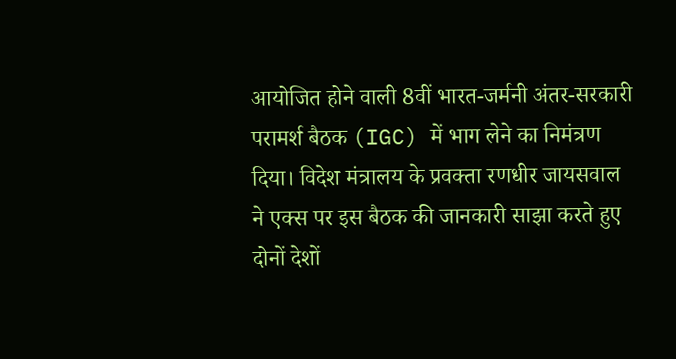आयोजित होने वाली 8वीं भारत-जर्मनी अंतर-सरकारी परामर्श बैठक (IGC) में भाग लेने का निमंत्रण दिया। विदेश मंत्रालय के प्रवक्ता रणधीर जायसवाल ने एक्स पर इस बैठक की जानकारी साझा करते हुए दोनों देशों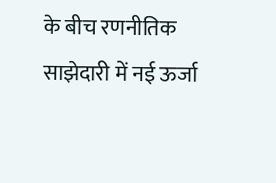के बीच रणनीतिक साझेदारी में नई ऊर्जा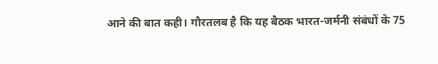आने की बात कही। गौरतलब है कि यह बैठक भारत-जर्मनी संबंधों के 75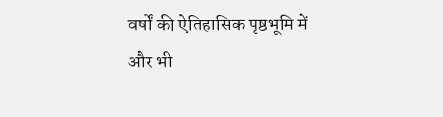वर्षों की ऐतिहासिक पृष्ठभूमि में और भी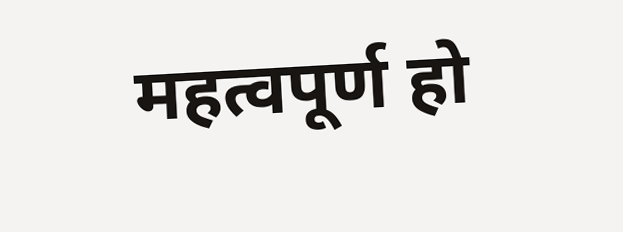महत्वपूर्ण हो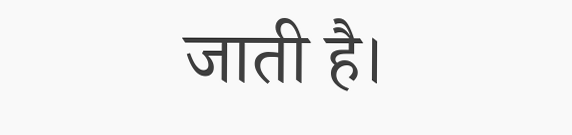जाती है।